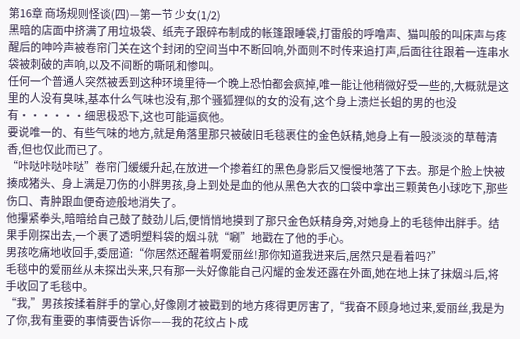第16章 商场规则怪谈(四)—第一节 少女(1/2)
黑暗的店面中挤满了用垃圾袋、纸壳子跟碎布制成的帐篷跟睡袋,打雷般的呼噜声、猫叫般的叫床声与疼醒后的呻吟声被卷帘门关在这个封闭的空间当中不断回响,外面则不时传来追打声,后面往往跟着一连串水袋被刺破的声响,以及不间断的嘶吼和惨叫。
任何一个普通人突然被丢到这种环境里待一个晚上恐怕都会疯掉,唯一能让他稍微好受一些的,大概就是这里的人没有臭味,基本什么气味也没有,那个骚狐狸似的女的没有,这个身上溃烂长蛆的男的也没有······细思极恐下,这也可能逼疯他。
要说唯一的、有些气味的地方,就是角落里那只被破旧毛毯裹住的金色妖精,她身上有一股淡淡的草莓清香,但也仅此而已了。
“咔哒咔哒咔哒”卷帘门缓缓升起,在放进一个掺着红的黑色身影后又慢慢地落了下去。那是个脸上快被揍成猪头、身上满是刀伤的小胖男孩,身上到处是血的他从黑色大衣的口袋中拿出三颗黄色小球吃下,那些伤口、青肿跟血便奇迹般地消失了。
他攥紧拳头,暗暗给自己鼓了鼓劲儿后,便悄悄地摸到了那只金色妖精身旁,对她身上的毛毯伸出胖手。结果手刚探出去,一个裹了透明塑料袋的烟斗就“唰”地戳在了他的手心。
男孩吃痛地收回手,委屈道:“你居然还醒着啊爱丽丝!那你知道我进来后,居然只是看着吗?”
毛毯中的爱丽丝从未探出头来,只有那一头好像能自己闪耀的金发还露在外面,她在地上抹了抹烟斗后,将手收回了毛毯中。
“我,”男孩按揉着胖手的掌心,好像刚才被戳到的地方疼得更厉害了,“我奋不顾身地过来,爱丽丝,我是为了你,我有重要的事情要告诉你——我的花纹占卜成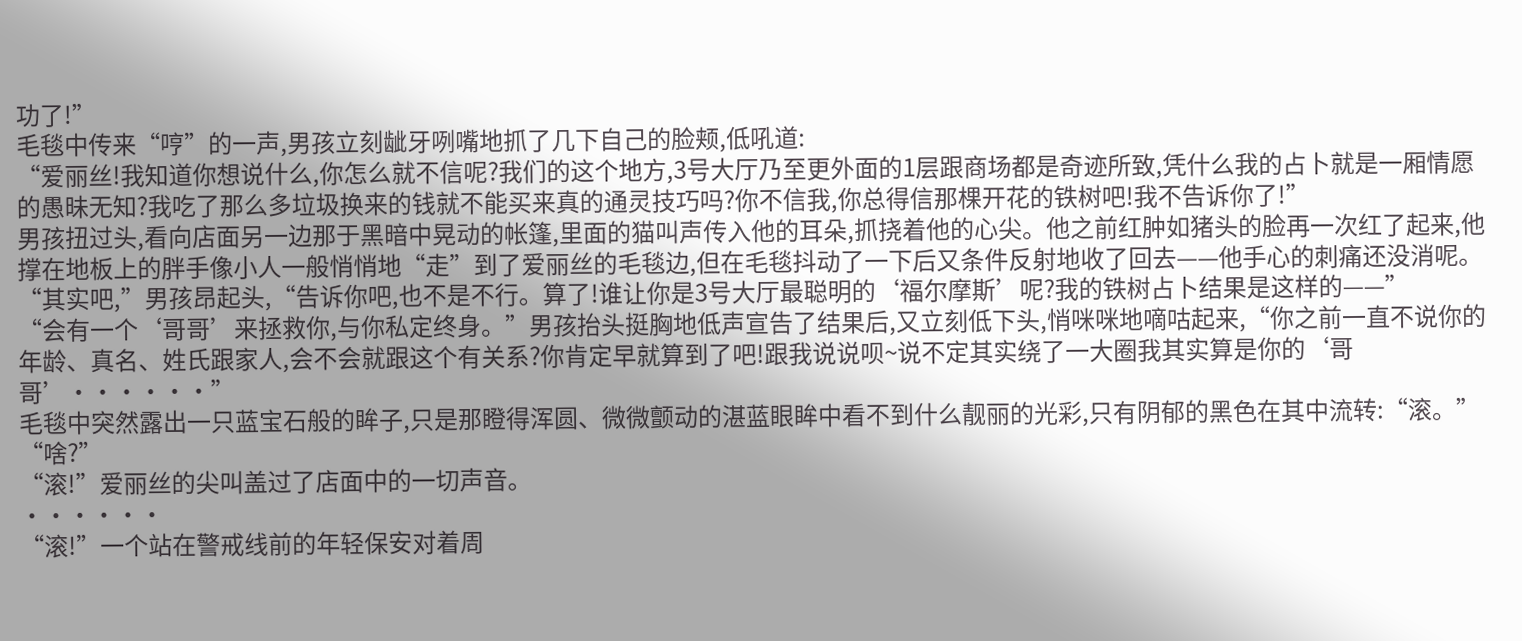功了!”
毛毯中传来“哼”的一声,男孩立刻龇牙咧嘴地抓了几下自己的脸颊,低吼道:
“爱丽丝!我知道你想说什么,你怎么就不信呢?我们的这个地方,3号大厅乃至更外面的1层跟商场都是奇迹所致,凭什么我的占卜就是一厢情愿的愚昧无知?我吃了那么多垃圾换来的钱就不能买来真的通灵技巧吗?你不信我,你总得信那棵开花的铁树吧!我不告诉你了!”
男孩扭过头,看向店面另一边那于黑暗中晃动的帐篷,里面的猫叫声传入他的耳朵,抓挠着他的心尖。他之前红肿如猪头的脸再一次红了起来,他撑在地板上的胖手像小人一般悄悄地“走”到了爱丽丝的毛毯边,但在毛毯抖动了一下后又条件反射地收了回去——他手心的刺痛还没消呢。
“其实吧,”男孩昂起头,“告诉你吧,也不是不行。算了!谁让你是3号大厅最聪明的‘福尔摩斯’呢?我的铁树占卜结果是这样的——”
“会有一个‘哥哥’来拯救你,与你私定终身。”男孩抬头挺胸地低声宣告了结果后,又立刻低下头,悄咪咪地嘀咕起来,“你之前一直不说你的年龄、真名、姓氏跟家人,会不会就跟这个有关系?你肯定早就算到了吧!跟我说说呗~说不定其实绕了一大圈我其实算是你的‘哥哥’······”
毛毯中突然露出一只蓝宝石般的眸子,只是那瞪得浑圆、微微颤动的湛蓝眼眸中看不到什么靓丽的光彩,只有阴郁的黑色在其中流转:“滚。”
“啥?”
“滚!”爱丽丝的尖叫盖过了店面中的一切声音。
······
“滚!”一个站在警戒线前的年轻保安对着周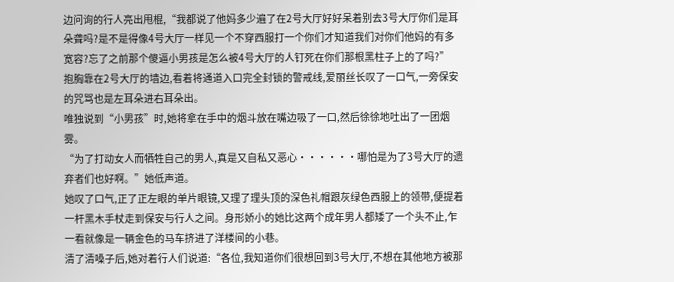边问询的行人亮出甩棍,“我都说了他妈多少遍了在2号大厅好好呆着别去3号大厅你们是耳朵聋吗?是不是得像4号大厅一样见一个不穿西服打一个你们才知道我们对你们他妈的有多宽容?忘了之前那个傻逼小男孩是怎么被4号大厅的人钉死在你们那根黑柱子上的了吗?”
抱胸靠在2号大厅的墙边,看着将通道入口完全封锁的警戒线,爱丽丝长叹了一口气,一旁保安的咒骂也是左耳朵进右耳朵出。
唯独说到“小男孩”时,她将拿在手中的烟斗放在嘴边吸了一口,然后徐徐地吐出了一团烟雾。
“为了打动女人而牺牲自己的男人,真是又自私又恶心······哪怕是为了3号大厅的遗弃者们也好啊。”她低声道。
她叹了口气,正了正左眼的单片眼镜,又理了理头顶的深色礼帽跟灰绿色西服上的领带,便提着一杆黑木手杖走到保安与行人之间。身形娇小的她比这两个成年男人都矮了一个头不止,乍一看就像是一辆金色的马车挤进了洋楼间的小巷。
清了清嗓子后,她对着行人们说道:“各位,我知道你们很想回到3号大厅,不想在其他地方被那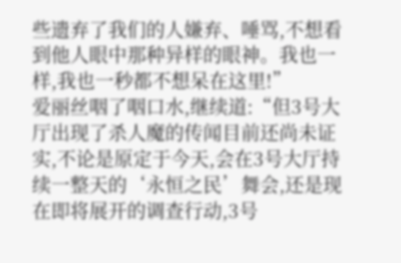些遗弃了我们的人嫌弃、唾骂,不想看到他人眼中那种异样的眼神。我也一样,我也一秒都不想呆在这里!”
爱丽丝咽了咽口水,继续道:“但3号大厅出现了杀人魔的传闻目前还尚未证实,不论是原定于今天,会在3号大厅持续一整天的‘永恒之民’舞会,还是现在即将展开的调查行动,3号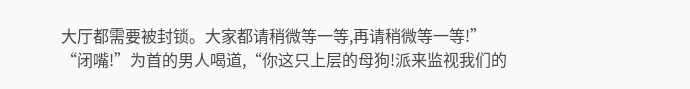大厅都需要被封锁。大家都请稍微等一等,再请稍微等一等!”
“闭嘴!”为首的男人喝道,“你这只上层的母狗!派来监视我们的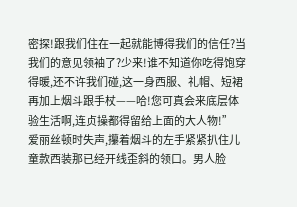密探!跟我们住在一起就能博得我们的信任?当我们的意见领袖了?少来!谁不知道你吃得饱穿得暖,还不许我们碰,这一身西服、礼帽、短裙再加上烟斗跟手杖——哈!您可真会来底层体验生活啊,连贞操都得留给上面的大人物!”
爱丽丝顿时失声,攥着烟斗的左手紧紧扒住儿童款西装那已经开线歪斜的领口。男人脸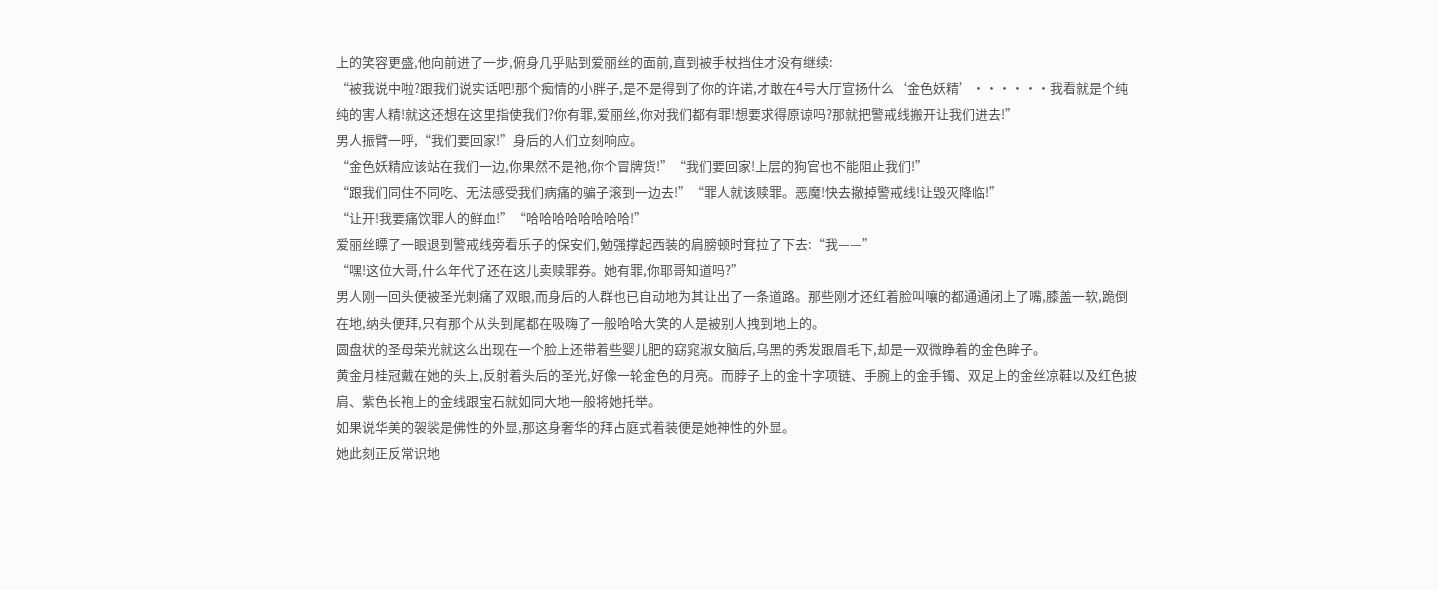上的笑容更盛,他向前进了一步,俯身几乎贴到爱丽丝的面前,直到被手杖挡住才没有继续:
“被我说中啦?跟我们说实话吧!那个痴情的小胖子,是不是得到了你的许诺,才敢在4号大厅宣扬什么‘金色妖精’······我看就是个纯纯的害人精!就这还想在这里指使我们?你有罪,爱丽丝,你对我们都有罪!想要求得原谅吗?那就把警戒线搬开让我们进去!”
男人振臂一呼,“我们要回家!”身后的人们立刻响应。
“金色妖精应该站在我们一边,你果然不是祂,你个冒牌货!”“我们要回家!上层的狗官也不能阻止我们!”
“跟我们同住不同吃、无法感受我们病痛的骗子滚到一边去!”“罪人就该赎罪。恶魔!快去撤掉警戒线!让毁灭降临!”
“让开!我要痛饮罪人的鲜血!”“哈哈哈哈哈哈哈哈!”
爱丽丝瞟了一眼退到警戒线旁看乐子的保安们,勉强撑起西装的肩膀顿时耷拉了下去:“我——”
“嘿!这位大哥,什么年代了还在这儿卖赎罪券。她有罪,你耶哥知道吗?”
男人刚一回头便被圣光刺痛了双眼,而身后的人群也已自动地为其让出了一条道路。那些刚才还红着脸叫嚷的都通通闭上了嘴,膝盖一软,跪倒在地,纳头便拜,只有那个从头到尾都在吸嗨了一般哈哈大笑的人是被别人拽到地上的。
圆盘状的圣母荣光就这么出现在一个脸上还带着些婴儿肥的窈窕淑女脑后,乌黑的秀发跟眉毛下,却是一双微睁着的金色眸子。
黄金月桂冠戴在她的头上,反射着头后的圣光,好像一轮金色的月亮。而脖子上的金十字项链、手腕上的金手镯、双足上的金丝凉鞋以及红色披肩、紫色长袍上的金线跟宝石就如同大地一般将她托举。
如果说华美的袈裟是佛性的外显,那这身奢华的拜占庭式着装便是她神性的外显。
她此刻正反常识地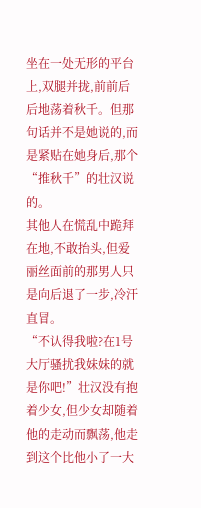坐在一处无形的平台上,双腿并拢,前前后后地荡着秋千。但那句话并不是她说的,而是紧贴在她身后,那个“推秋千”的壮汉说的。
其他人在慌乱中跪拜在地,不敢抬头,但爱丽丝面前的那男人只是向后退了一步,冷汗直冒。
“不认得我啦?在1号大厅骚扰我妹妹的就是你吧!”壮汉没有抱着少女,但少女却随着他的走动而飘荡,他走到这个比他小了一大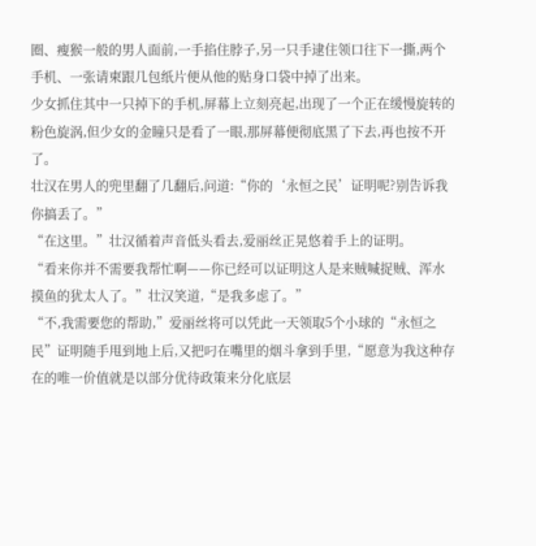圈、瘦猴一般的男人面前,一手掐住脖子,另一只手逮住领口往下一撕,两个手机、一张请柬跟几包纸片便从他的贴身口袋中掉了出来。
少女抓住其中一只掉下的手机,屏幕上立刻亮起,出现了一个正在缓慢旋转的粉色旋涡,但少女的金瞳只是看了一眼,那屏幕便彻底黑了下去,再也按不开了。
壮汉在男人的兜里翻了几翻后,问道:“你的‘永恒之民’证明呢?别告诉我你搞丢了。”
“在这里。”壮汉循着声音低头看去,爱丽丝正晃悠着手上的证明。
“看来你并不需要我帮忙啊——你已经可以证明这人是来贼喊捉贼、浑水摸鱼的犹太人了。”壮汉笑道,“是我多虑了。”
“不,我需要您的帮助,”爱丽丝将可以凭此一天领取5个小球的“永恒之民”证明随手甩到地上后,又把叼在嘴里的烟斗拿到手里,“愿意为我这种存在的唯一价值就是以部分优待政策来分化底层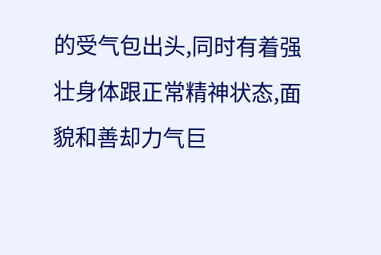的受气包出头,同时有着强壮身体跟正常精神状态,面貌和善却力气巨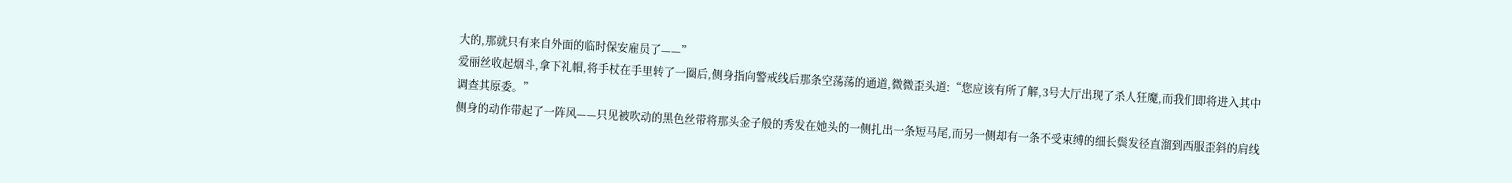大的,那就只有来自外面的临时保安雇员了——”
爱丽丝收起烟斗,拿下礼帽,将手杖在手里转了一圈后,侧身指向警戒线后那条空荡荡的通道,微微歪头道:“您应该有所了解,3号大厅出现了杀人狂魔,而我们即将进入其中调查其原委。”
侧身的动作带起了一阵风——只见被吹动的黑色丝带将那头金子般的秀发在她头的一侧扎出一条短马尾,而另一侧却有一条不受束缚的细长鬓发径直溜到西服歪斜的肩线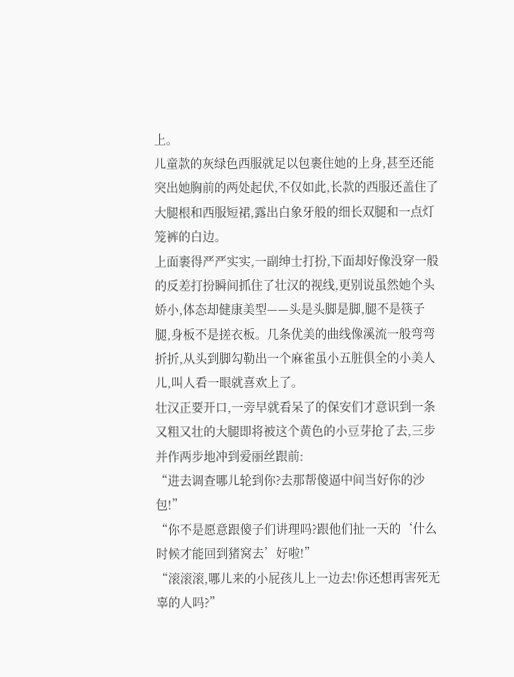上。
儿童款的灰绿色西服就足以包裹住她的上身,甚至还能突出她胸前的两处起伏,不仅如此,长款的西服还盖住了大腿根和西服短裙,露出白象牙般的细长双腿和一点灯笼裤的白边。
上面裹得严严实实,一副绅士打扮,下面却好像没穿一般的反差打扮瞬间抓住了壮汉的视线,更别说虽然她个头娇小,体态却健康美型——头是头脚是脚,腿不是筷子腿,身板不是搓衣板。几条优美的曲线像溪流一般弯弯折折,从头到脚勾勒出一个麻雀虽小五脏俱全的小美人儿,叫人看一眼就喜欢上了。
壮汉正要开口,一旁早就看呆了的保安们才意识到一条又粗又壮的大腿即将被这个黄色的小豆芽抢了去,三步并作两步地冲到爱丽丝跟前:
“进去调查哪儿轮到你?去那帮傻逼中间当好你的沙包!”
“你不是愿意跟傻子们讲理吗?跟他们扯一天的‘什么时候才能回到猪窝去’好啦!”
“滚滚滚,哪儿来的小屁孩儿上一边去!你还想再害死无辜的人吗?”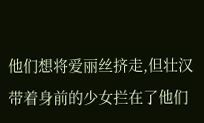他们想将爱丽丝挤走,但壮汉带着身前的少女拦在了他们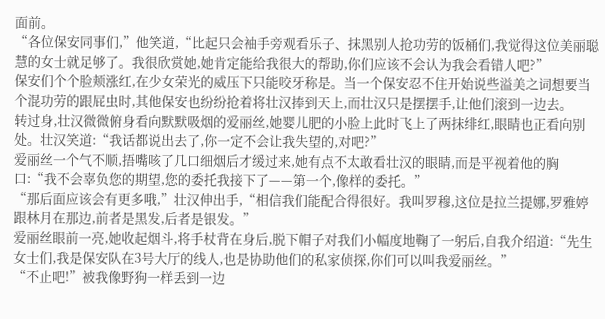面前。
“各位保安同事们,”他笑道,“比起只会袖手旁观看乐子、抹黑别人抢功劳的饭桶们,我觉得这位美丽聪慧的女士就足够了。我很欣赏她,她肯定能给我很大的帮助,你们应该不会认为我会看错人吧?”
保安们个个脸颊涨红,在少女荣光的威压下只能咬牙称是。当一个保安忍不住开始说些溢美之词想要当个混功劳的跟屁虫时,其他保安也纷纷抢着将壮汉捧到天上,而壮汉只是摆摆手,让他们滚到一边去。
转过身,壮汉微微俯身看向默默吸烟的爱丽丝,她婴儿肥的小脸上此时飞上了两抹绯红,眼睛也正看向别处。壮汉笑道:“我话都说出去了,你一定不会让我失望的,对吧?”
爱丽丝一个气不顺,捂嘴咳了几口细烟后才缓过来,她有点不太敢看壮汉的眼睛,而是平视着他的胸口:“我不会辜负您的期望,您的委托我接下了——第一个,像样的委托。”
“那后面应该会有更多哦,”壮汉伸出手,“相信我们能配合得很好。我叫罗穆,这位是拉兰提娜,罗雅婷跟林月在那边,前者是黑发,后者是银发。”
爱丽丝眼前一亮,她收起烟斗,将手杖背在身后,脱下帽子对我们小幅度地鞠了一躬后,自我介绍道:“先生女士们,我是保安队在3号大厅的线人,也是协助他们的私家侦探,你们可以叫我爱丽丝。”
“不止吧!”被我像野狗一样丢到一边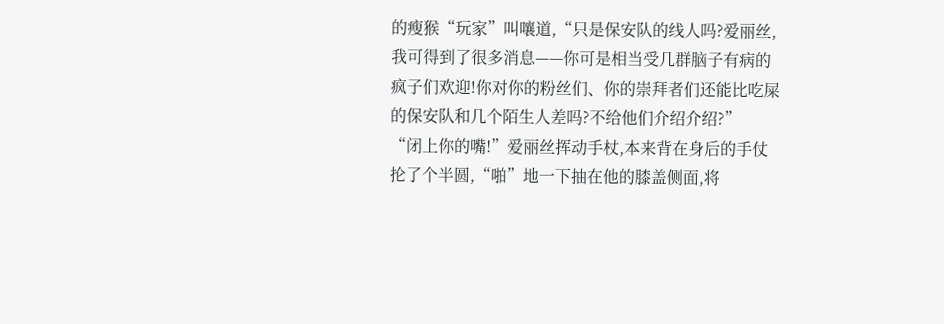的瘦猴“玩家”叫嚷道,“只是保安队的线人吗?爱丽丝,我可得到了很多消息——你可是相当受几群脑子有病的疯子们欢迎!你对你的粉丝们、你的崇拜者们还能比吃屎的保安队和几个陌生人差吗?不给他们介绍介绍?”
“闭上你的嘴!”爱丽丝挥动手杖,本来背在身后的手仗抡了个半圆,“啪”地一下抽在他的膝盖侧面,将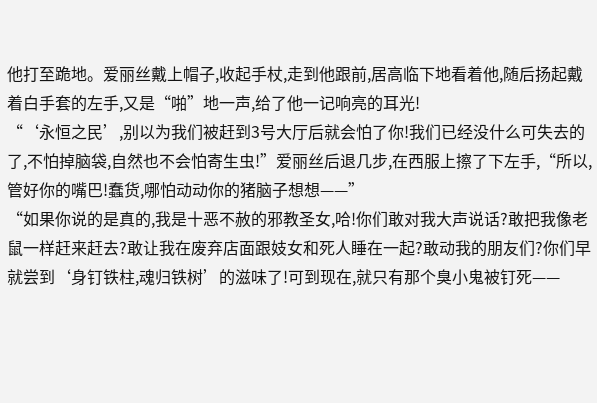他打至跪地。爱丽丝戴上帽子,收起手杖,走到他跟前,居高临下地看着他,随后扬起戴着白手套的左手,又是“啪”地一声,给了他一记响亮的耳光!
“‘永恒之民’,别以为我们被赶到3号大厅后就会怕了你!我们已经没什么可失去的了,不怕掉脑袋,自然也不会怕寄生虫!”爱丽丝后退几步,在西服上擦了下左手,“所以,管好你的嘴巴!蠢货,哪怕动动你的猪脑子想想——”
“如果你说的是真的,我是十恶不赦的邪教圣女,哈!你们敢对我大声说话?敢把我像老鼠一样赶来赶去?敢让我在废弃店面跟妓女和死人睡在一起?敢动我的朋友们?你们早就尝到‘身钉铁柱,魂归铁树’的滋味了!可到现在,就只有那个臭小鬼被钉死——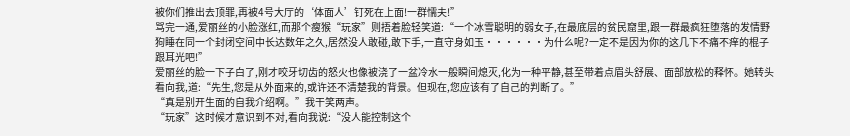被你们推出去顶罪,再被4号大厅的‘体面人’钉死在上面!一群懦夫!”
骂完一通,爱丽丝的小脸涨红,而那个瘦猴“玩家”则捂着脸轻笑道:“一个冰雪聪明的弱女子,在最底层的贫民窟里,跟一群最疯狂堕落的发情野狗睡在同一个封闭空间中长达数年之久,居然没人敢碰,敢下手,一直守身如玉······为什么呢?一定不是因为你的这几下不痛不痒的棍子跟耳光吧!”
爱丽丝的脸一下子白了,刚才咬牙切齿的怒火也像被浇了一盆冷水一般瞬间熄灭,化为一种平静,甚至带着点眉头舒展、面部放松的释怀。她转头看向我,道:“先生,您是从外面来的,或许还不清楚我的背景。但现在,您应该有了自己的判断了。”
“真是别开生面的自我介绍啊。”我干笑两声。
“玩家”这时候才意识到不对,看向我说:“没人能控制这个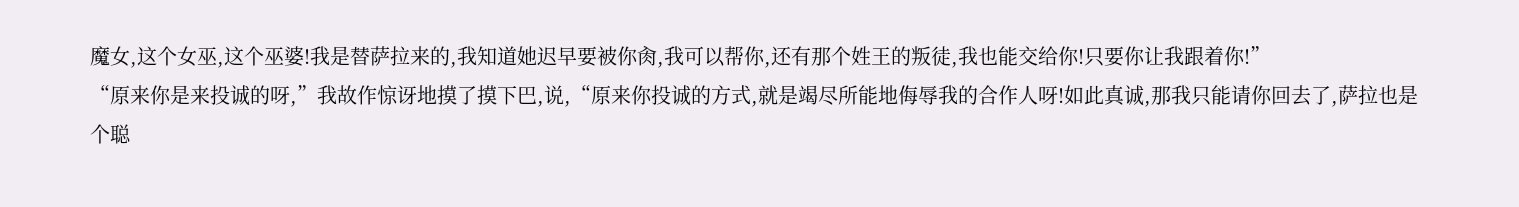魔女,这个女巫,这个巫婆!我是替萨拉来的,我知道她迟早要被你肏,我可以帮你,还有那个姓王的叛徒,我也能交给你!只要你让我跟着你!”
“原来你是来投诚的呀,”我故作惊讶地摸了摸下巴,说,“原来你投诚的方式,就是竭尽所能地侮辱我的合作人呀!如此真诚,那我只能请你回去了,萨拉也是个聪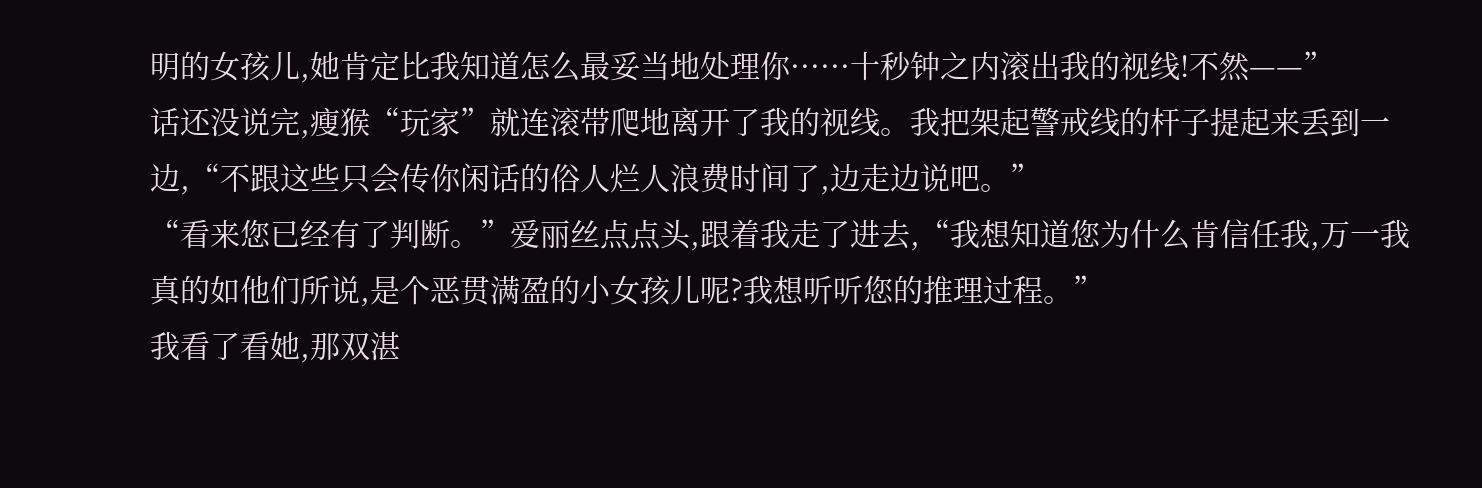明的女孩儿,她肯定比我知道怎么最妥当地处理你······十秒钟之内滚出我的视线!不然——”
话还没说完,瘦猴“玩家”就连滚带爬地离开了我的视线。我把架起警戒线的杆子提起来丢到一边,“不跟这些只会传你闲话的俗人烂人浪费时间了,边走边说吧。”
“看来您已经有了判断。”爱丽丝点点头,跟着我走了进去,“我想知道您为什么肯信任我,万一我真的如他们所说,是个恶贯满盈的小女孩儿呢?我想听听您的推理过程。”
我看了看她,那双湛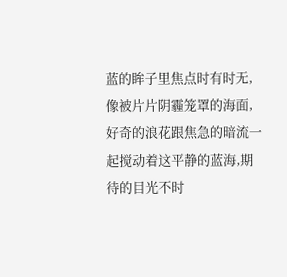蓝的眸子里焦点时有时无,像被片片阴霾笼罩的海面,好奇的浪花跟焦急的暗流一起搅动着这平静的蓝海,期待的目光不时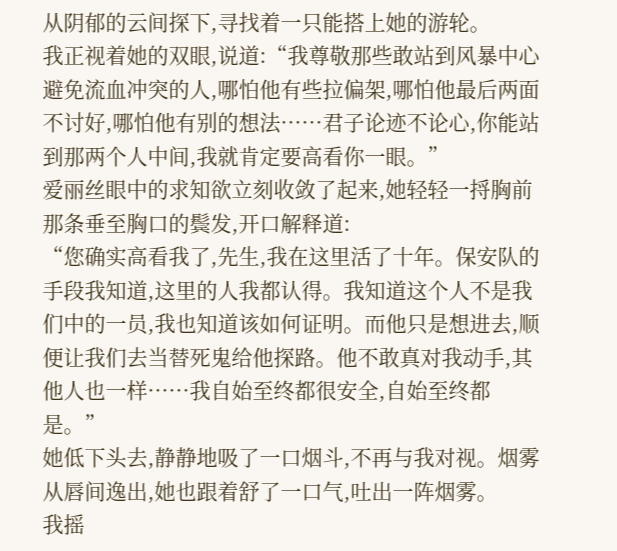从阴郁的云间探下,寻找着一只能搭上她的游轮。
我正视着她的双眼,说道:“我尊敬那些敢站到风暴中心避免流血冲突的人,哪怕他有些拉偏架,哪怕他最后两面不讨好,哪怕他有别的想法······君子论迹不论心,你能站到那两个人中间,我就肯定要高看你一眼。”
爱丽丝眼中的求知欲立刻收敛了起来,她轻轻一捋胸前那条垂至胸口的鬓发,开口解释道:
“您确实高看我了,先生,我在这里活了十年。保安队的手段我知道,这里的人我都认得。我知道这个人不是我们中的一员,我也知道该如何证明。而他只是想进去,顺便让我们去当替死鬼给他探路。他不敢真对我动手,其他人也一样······我自始至终都很安全,自始至终都是。”
她低下头去,静静地吸了一口烟斗,不再与我对视。烟雾从唇间逸出,她也跟着舒了一口气,吐出一阵烟雾。
我摇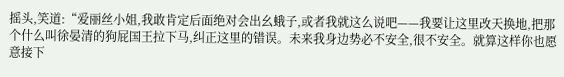摇头,笑道:“爱丽丝小姐,我敢肯定后面绝对会出幺蛾子,或者我就这么说吧——我要让这里改天换地,把那个什么叫徐晏清的狗屁国王拉下马,纠正这里的错误。未来我身边势必不安全,很不安全。就算这样你也愿意接下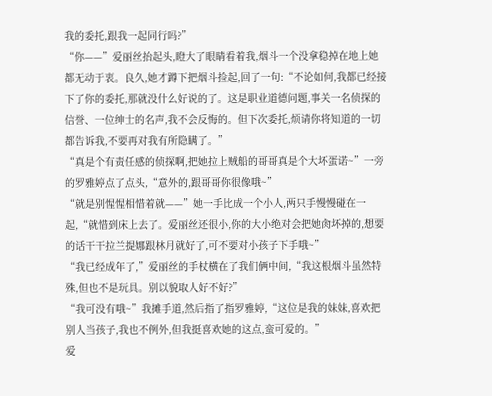我的委托,跟我一起同行吗?”
“你——”爱丽丝抬起头,瞪大了眼睛看着我,烟斗一个没拿稳掉在地上她都无动于衷。良久,她才蹲下把烟斗捡起,回了一句:“不论如何,我都已经接下了你的委托,那就没什么好说的了。这是职业道德问题,事关一名侦探的信誉、一位绅士的名声,我不会反悔的。但下次委托,烦请你将知道的一切都告诉我,不要再对我有所隐瞒了。”
“真是个有责任感的侦探啊,把她拉上贼船的哥哥真是个大坏蛋诺~”一旁的罗雅婷点了点头,“意外的,跟哥哥你很像哦~”
“就是别惺惺相惜着就——”她一手比成一个小人,两只手慢慢碰在一起,“就惜到床上去了。爱丽丝还很小,你的大小绝对会把她肏坏掉的,想要的话干干拉兰提娜跟林月就好了,可不要对小孩子下手哦~”
“我已经成年了,”爱丽丝的手杖横在了我们俩中间,“我这根烟斗虽然特殊,但也不是玩具。别以貌取人好不好?”
“我可没有哦~”我摊手道,然后指了指罗雅婷,“这位是我的妹妹,喜欢把别人当孩子,我也不例外,但我挺喜欢她的这点,蛮可爱的。”
爱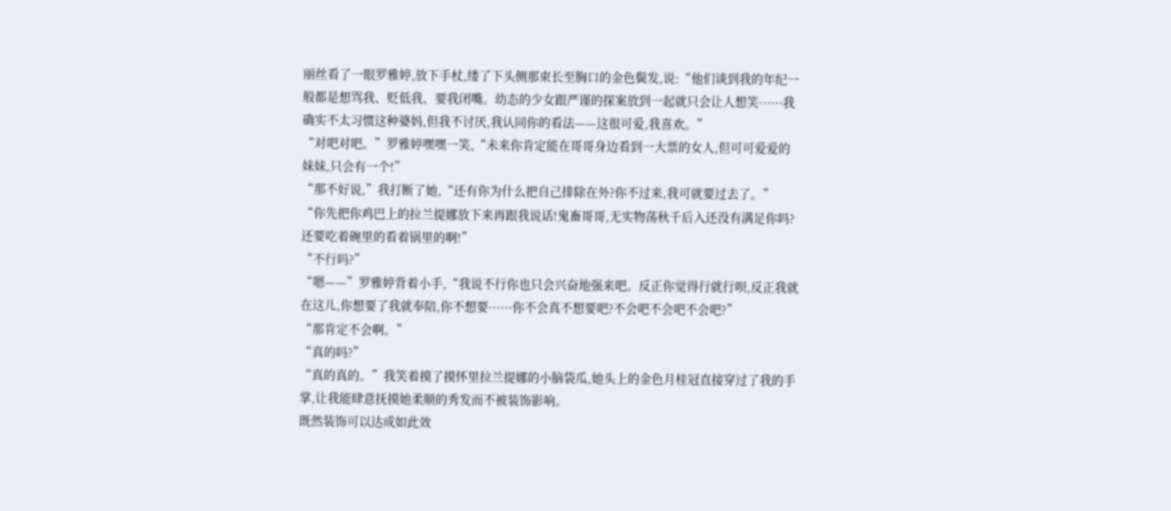丽丝看了一眼罗雅婷,放下手杖,缕了下头侧那束长至胸口的金色鬓发,说:“他们谈到我的年纪一般都是想骂我、贬低我、要我闭嘴。幼态的少女跟严谨的探案放到一起就只会让人想笑······我确实不太习惯这种婆妈,但我不讨厌,我认同你的看法——这很可爱,我喜欢。”
“对吧对吧。”罗雅婷嘿嘿一笑,“未来你肯定能在哥哥身边看到一大票的女人,但可可爱爱的妹妹,只会有一个!”
“那不好说,”我打断了她,“还有你为什么把自己排除在外?你不过来,我可就要过去了。”
“你先把你鸡巴上的拉兰提娜放下来再跟我说话!鬼畜哥哥,无实物荡秋千后入还没有满足你吗?还要吃着碗里的看着锅里的啊!”
“不行吗?”
“嗯——”罗雅婷背着小手,“我说不行你也只会兴奋地强来吧。反正你觉得行就行呗,反正我就在这儿,你想要了我就奉陪,你不想要······你不会真不想要吧?不会吧不会吧不会吧?”
“那肯定不会啊。”
“真的吗?”
“真的真的。”我笑着摸了摸怀里拉兰提娜的小脑袋瓜,她头上的金色月桂冠直接穿过了我的手掌,让我能肆意抚摸她柔顺的秀发而不被装饰影响。
既然装饰可以达成如此效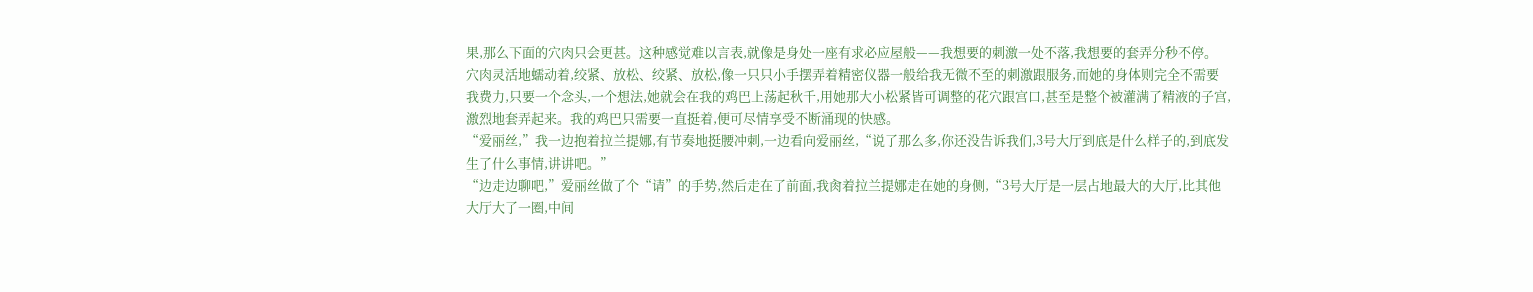果,那么下面的穴肉只会更甚。这种感觉难以言表,就像是身处一座有求必应屋般——我想要的刺激一处不落,我想要的套弄分秒不停。
穴肉灵活地蠕动着,绞紧、放松、绞紧、放松,像一只只小手摆弄着精密仪器一般给我无微不至的刺激跟服务,而她的身体则完全不需要我费力,只要一个念头,一个想法,她就会在我的鸡巴上荡起秋千,用她那大小松紧皆可调整的花穴跟宫口,甚至是整个被灌满了精液的子宫,激烈地套弄起来。我的鸡巴只需要一直挺着,便可尽情享受不断涌现的快感。
“爱丽丝,”我一边抱着拉兰提娜,有节奏地挺腰冲刺,一边看向爱丽丝,“说了那么多,你还没告诉我们,3号大厅到底是什么样子的,到底发生了什么事情,讲讲吧。”
“边走边聊吧,”爱丽丝做了个“请”的手势,然后走在了前面,我肏着拉兰提娜走在她的身侧,“3号大厅是一层占地最大的大厅,比其他大厅大了一圈,中间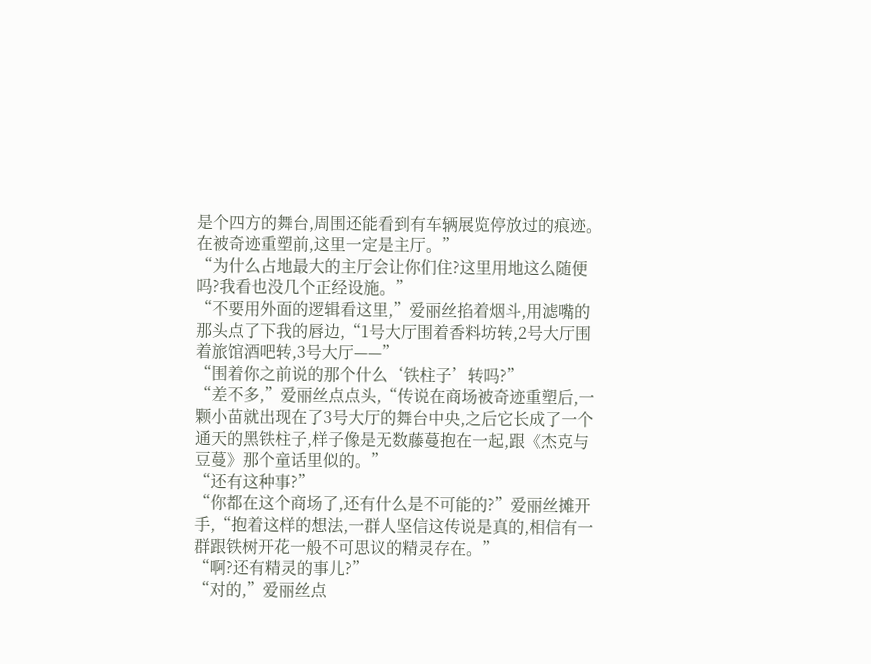是个四方的舞台,周围还能看到有车辆展览停放过的痕迹。在被奇迹重塑前,这里一定是主厅。”
“为什么占地最大的主厅会让你们住?这里用地这么随便吗?我看也没几个正经设施。”
“不要用外面的逻辑看这里,”爱丽丝掐着烟斗,用滤嘴的那头点了下我的唇边,“1号大厅围着香料坊转,2号大厅围着旅馆酒吧转,3号大厅——”
“围着你之前说的那个什么‘铁柱子’转吗?”
“差不多,”爱丽丝点点头,“传说在商场被奇迹重塑后,一颗小苗就出现在了3号大厅的舞台中央,之后它长成了一个通天的黑铁柱子,样子像是无数藤蔓抱在一起,跟《杰克与豆蔓》那个童话里似的。”
“还有这种事?”
“你都在这个商场了,还有什么是不可能的?”爱丽丝摊开手,“抱着这样的想法,一群人坚信这传说是真的,相信有一群跟铁树开花一般不可思议的精灵存在。”
“啊?还有精灵的事儿?”
“对的,”爱丽丝点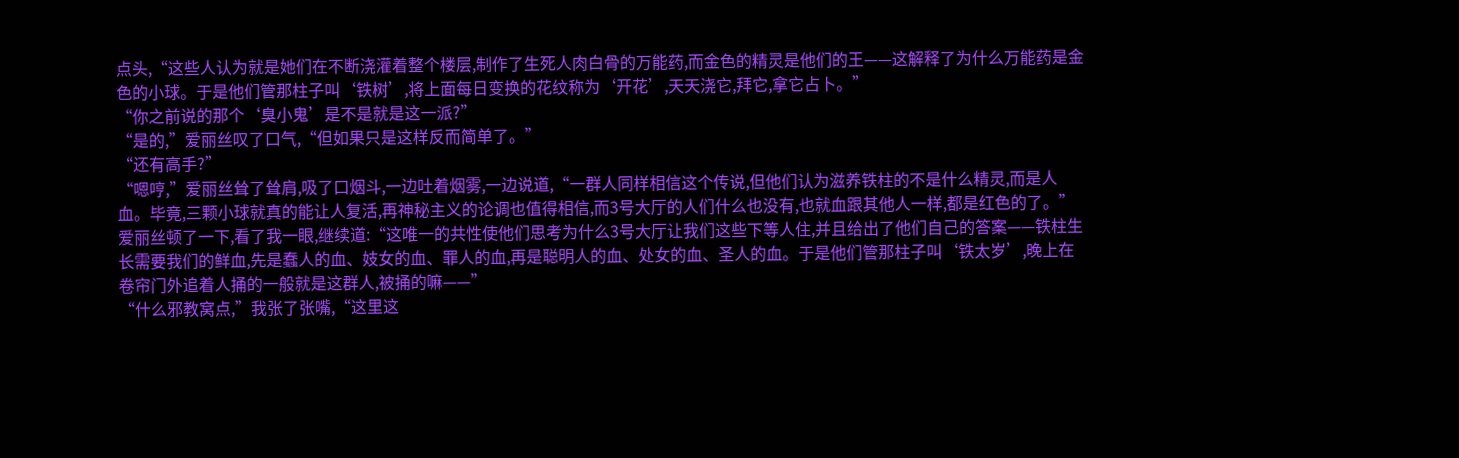点头,“这些人认为就是她们在不断浇灌着整个楼层,制作了生死人肉白骨的万能药,而金色的精灵是他们的王——这解释了为什么万能药是金色的小球。于是他们管那柱子叫‘铁树’,将上面每日变换的花纹称为‘开花’,天天浇它,拜它,拿它占卜。”
“你之前说的那个‘臭小鬼’是不是就是这一派?”
“是的,”爱丽丝叹了口气,“但如果只是这样反而简单了。”
“还有高手?”
“嗯哼,”爱丽丝耸了耸肩,吸了口烟斗,一边吐着烟雾,一边说道,“一群人同样相信这个传说,但他们认为滋养铁柱的不是什么精灵,而是人血。毕竟,三颗小球就真的能让人复活,再神秘主义的论调也值得相信,而3号大厅的人们什么也没有,也就血跟其他人一样,都是红色的了。”
爱丽丝顿了一下,看了我一眼,继续道:“这唯一的共性使他们思考为什么3号大厅让我们这些下等人住,并且给出了他们自己的答案——铁柱生长需要我们的鲜血,先是蠢人的血、妓女的血、罪人的血,再是聪明人的血、处女的血、圣人的血。于是他们管那柱子叫‘铁太岁’,晚上在卷帘门外追着人捅的一般就是这群人,被捅的嘛——”
“什么邪教窝点,”我张了张嘴,“这里这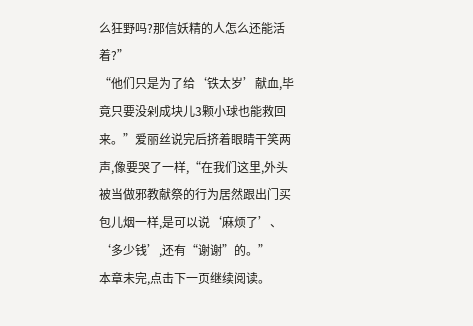么狂野吗?那信妖精的人怎么还能活着?”
“他们只是为了给‘铁太岁’献血,毕竟只要没剁成块儿3颗小球也能救回来。”爱丽丝说完后挤着眼睛干笑两声,像要哭了一样,“在我们这里,外头被当做邪教献祭的行为居然跟出门买包儿烟一样,是可以说‘麻烦了’、‘多少钱’,还有“谢谢”的。”
本章未完,点击下一页继续阅读。